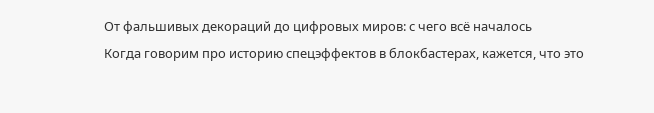От фальшивых декораций до цифровых миров: с чего всё началось
Когда говорим про историю спецэффектов в блокбастерах, кажется, что это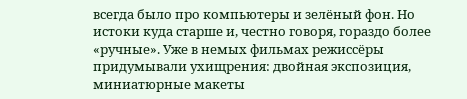всегда было про компьютеры и зелёный фон. Но истоки куда старше и, честно говоря, гораздо более «ручные». Уже в немых фильмах режиссёры придумывали ухищрения: двойная экспозиция, миниатюрные макеты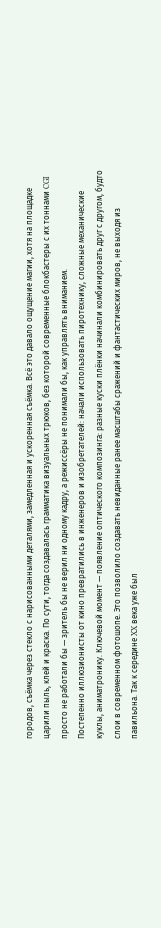городов, съёмка через стекло с нарисованными деталями, замедленная и ускоренная съёмка. Всё это давало ощущение магии, хотя на площадке царили пыль, клей и краска. По сути, тогда создавалась грамматика визуальных трюков, без которой современные блокбастеры с их тоннами CGI просто не работали бы — зритель бы не верил ни одному кадру, а режиссёры не понимали бы, как управлять вниманием.
Постепенно иллюзионисты от кино превратились в инженеров и изобретателей: начали использовать пиротехнику, сложные механические куклы, аниматронику. Ключевой момент — появление оптического композинга: разные куски плёнки начинали комбинировать друг с другом, будто слои в современном фотошопе. Это позволило создавать невиданные ранее масштабы сражений и фантастических миров, не выходя из павильона. Так к середине XX века уже был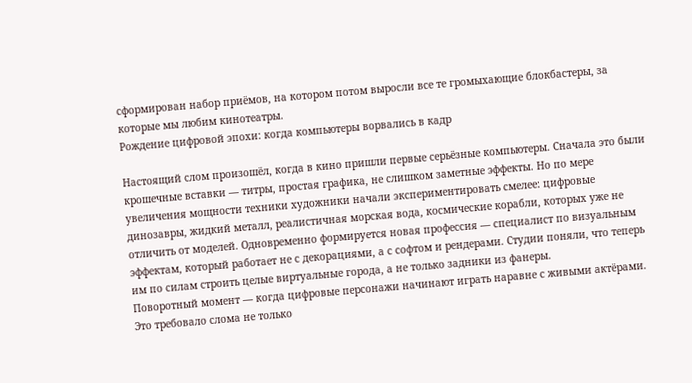сформирован набор приёмов, на котором потом выросли все те громыхающие блокбастеры, за которые мы любим кинотеатры.
Рождение цифровой эпохи: когда компьютеры ворвались в кадр

Настоящий слом произошёл, когда в кино пришли первые серьёзные компьютеры. Сначала это были крошечные вставки — титры, простая графика, не слишком заметные эффекты. Но по мере увеличения мощности техники художники начали экспериментировать смелее: цифровые динозавры, жидкий металл, реалистичная морская вода, космические корабли, которых уже не отличить от моделей. Одновременно формируется новая профессия — специалист по визуальным эффектам, который работает не с декорациями, а с софтом и рендерами. Студии поняли, что теперь им по силам строить целые виртуальные города, а не только задники из фанеры.
Поворотный момент — когда цифровые персонажи начинают играть наравне с живыми актёрами. Это требовало слома не только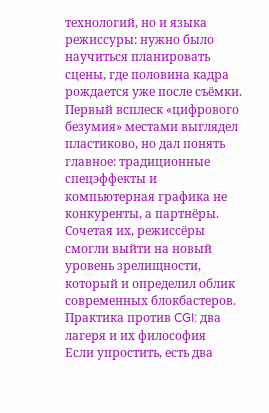технологий, но и языка режиссуры: нужно было научиться планировать сцены, где половина кадра рождается уже после съёмки. Первый всплеск «цифрового безумия» местами выглядел пластиково, но дал понять главное: традиционные спецэффекты и компьютерная графика не конкуренты, а партнёры. Сочетая их, режиссёры смогли выйти на новый уровень зрелищности, который и определил облик современных блокбастеров.
Практика против CGI: два лагеря и их философия
Если упростить, есть два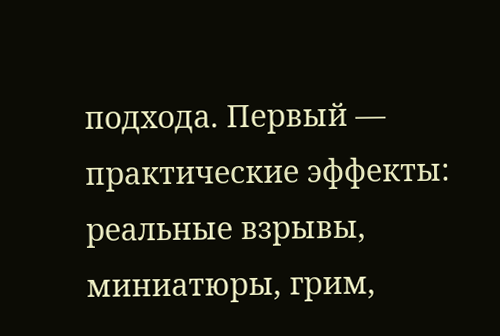подхода. Первый — практические эффекты: реальные взрывы, миниатюры, грим,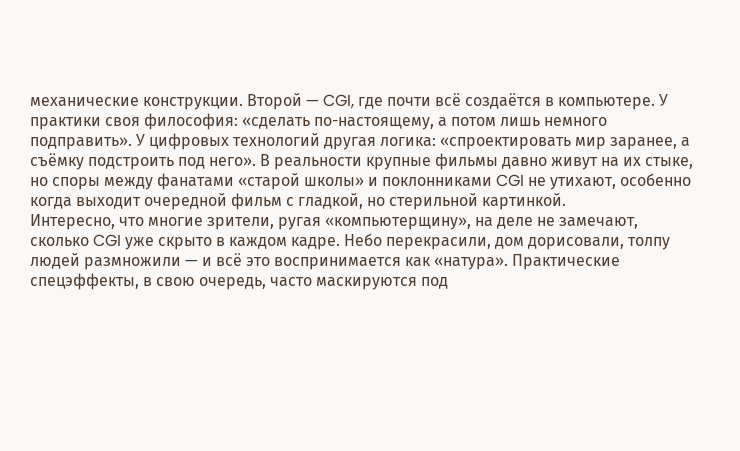механические конструкции. Второй — CGI, где почти всё создаётся в компьютере. У практики своя философия: «сделать по-настоящему, а потом лишь немного подправить». У цифровых технологий другая логика: «спроектировать мир заранее, а съёмку подстроить под него». В реальности крупные фильмы давно живут на их стыке, но споры между фанатами «старой школы» и поклонниками CGI не утихают, особенно когда выходит очередной фильм с гладкой, но стерильной картинкой.
Интересно, что многие зрители, ругая «компьютерщину», на деле не замечают, сколько CGI уже скрыто в каждом кадре. Небо перекрасили, дом дорисовали, толпу людей размножили — и всё это воспринимается как «натура». Практические спецэффекты, в свою очередь, часто маскируются под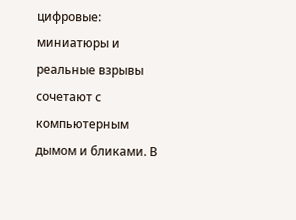цифровые: миниатюры и реальные взрывы сочетают с компьютерным дымом и бликами. В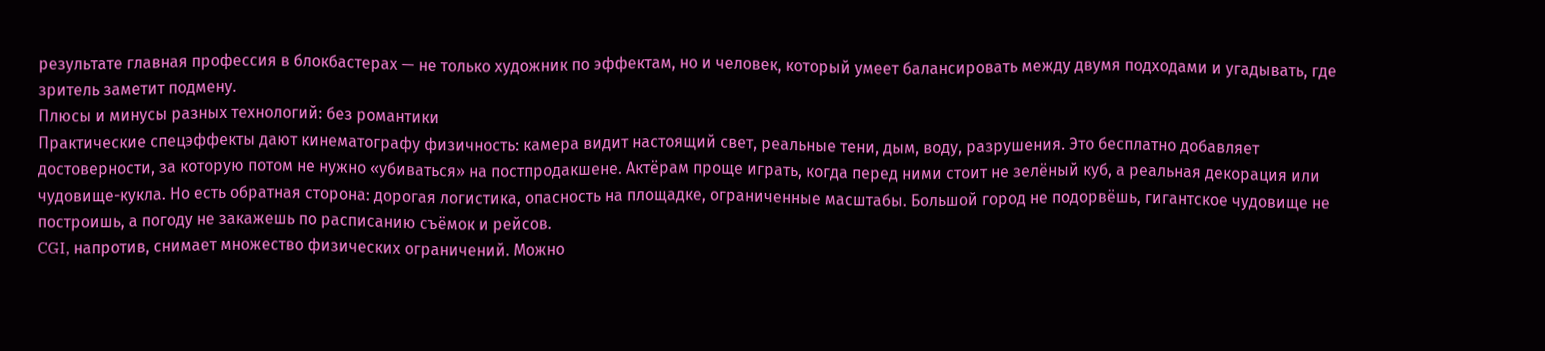результате главная профессия в блокбастерах — не только художник по эффектам, но и человек, который умеет балансировать между двумя подходами и угадывать, где зритель заметит подмену.
Плюсы и минусы разных технологий: без романтики
Практические спецэффекты дают кинематографу физичность: камера видит настоящий свет, реальные тени, дым, воду, разрушения. Это бесплатно добавляет достоверности, за которую потом не нужно «убиваться» на постпродакшене. Актёрам проще играть, когда перед ними стоит не зелёный куб, а реальная декорация или чудовище-кукла. Но есть обратная сторона: дорогая логистика, опасность на площадке, ограниченные масштабы. Большой город не подорвёшь, гигантское чудовище не построишь, а погоду не закажешь по расписанию съёмок и рейсов.
CGI, напротив, снимает множество физических ограничений. Можно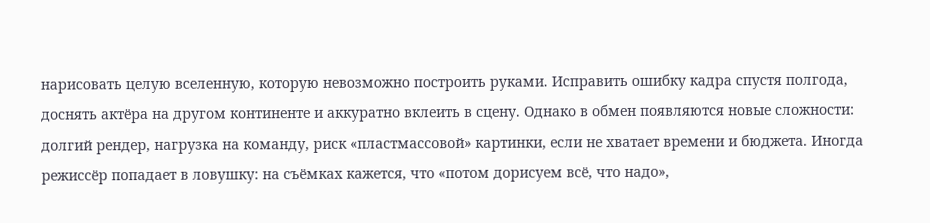нарисовать целую вселенную, которую невозможно построить руками. Исправить ошибку кадра спустя полгода, доснять актёра на другом континенте и аккуратно вклеить в сцену. Однако в обмен появляются новые сложности: долгий рендер, нагрузка на команду, риск «пластмассовой» картинки, если не хватает времени и бюджета. Иногда режиссёр попадает в ловушку: на съёмках кажется, что «потом дорисуем всё, что надо»,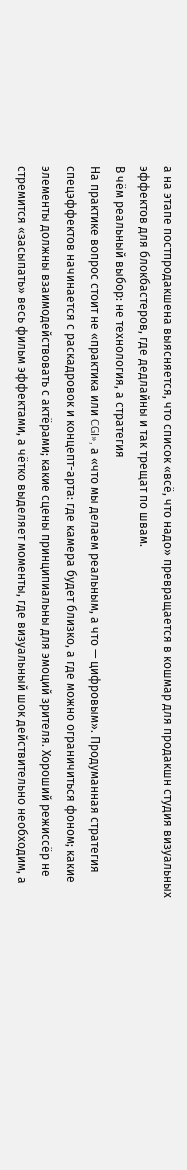а на этапе постпродакшена выясняется, что список «всё, что надо» превращается в кошмар для продакшн студия визуальных эффектов для блокбастеров, где дедлайны и так трещат по швам.
В чём реальный выбор: не технология, а стратегия
На практике вопрос стоит не «практика или CGI», а «что мы делаем реальным, а что — цифровым». Продуманная стратегия спецэффектов начинается с раскадровок и концепт-арта: где камера будет близко, а где можно ограничиться фоном; какие элементы должны взаимодействовать с актёрами; какие сцены принципиальны для эмоций зрителя. Хороший режиссёр не стремится «засыпать» весь фильм эффектами, а чётко выделяет моменты, где визуальный шок действительно необходим, а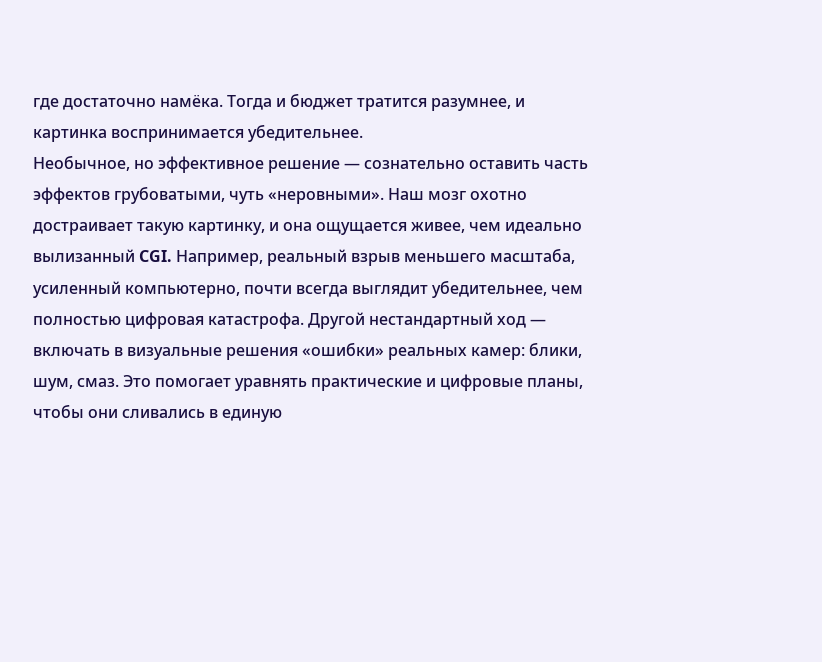где достаточно намёка. Тогда и бюджет тратится разумнее, и картинка воспринимается убедительнее.
Необычное, но эффективное решение — сознательно оставить часть эффектов грубоватыми, чуть «неровными». Наш мозг охотно достраивает такую картинку, и она ощущается живее, чем идеально вылизанный CGI. Например, реальный взрыв меньшего масштаба, усиленный компьютерно, почти всегда выглядит убедительнее, чем полностью цифровая катастрофа. Другой нестандартный ход — включать в визуальные решения «ошибки» реальных камер: блики, шум, смаз. Это помогает уравнять практические и цифровые планы, чтобы они сливались в единую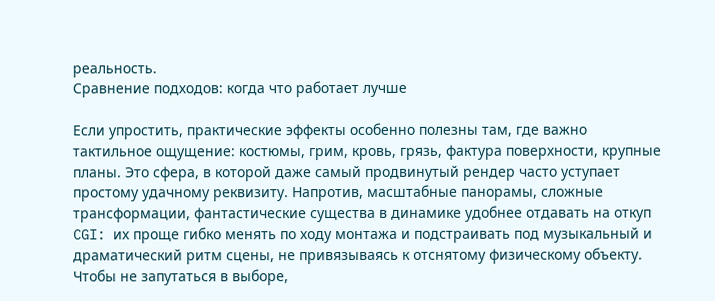реальность.
Сравнение подходов: когда что работает лучше

Если упростить, практические эффекты особенно полезны там, где важно тактильное ощущение: костюмы, грим, кровь, грязь, фактура поверхности, крупные планы. Это сфера, в которой даже самый продвинутый рендер часто уступает простому удачному реквизиту. Напротив, масштабные панорамы, сложные трансформации, фантастические существа в динамике удобнее отдавать на откуп CGI: их проще гибко менять по ходу монтажа и подстраивать под музыкальный и драматический ритм сцены, не привязываясь к отснятому физическому объекту.
Чтобы не запутаться в выборе,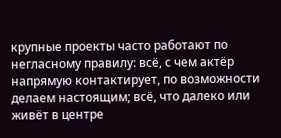крупные проекты часто работают по негласному правилу: всё, с чем актёр напрямую контактирует, по возможности делаем настоящим; всё, что далеко или живёт в центре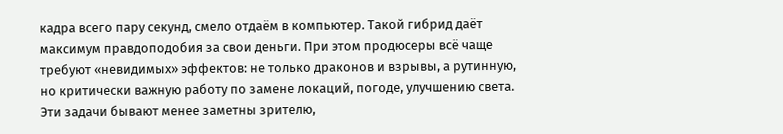кадра всего пару секунд, смело отдаём в компьютер. Такой гибрид даёт максимум правдоподобия за свои деньги. При этом продюсеры всё чаще требуют «невидимых» эффектов: не только драконов и взрывы, а рутинную, но критически важную работу по замене локаций, погоде, улучшению света. Эти задачи бывают менее заметны зрителю,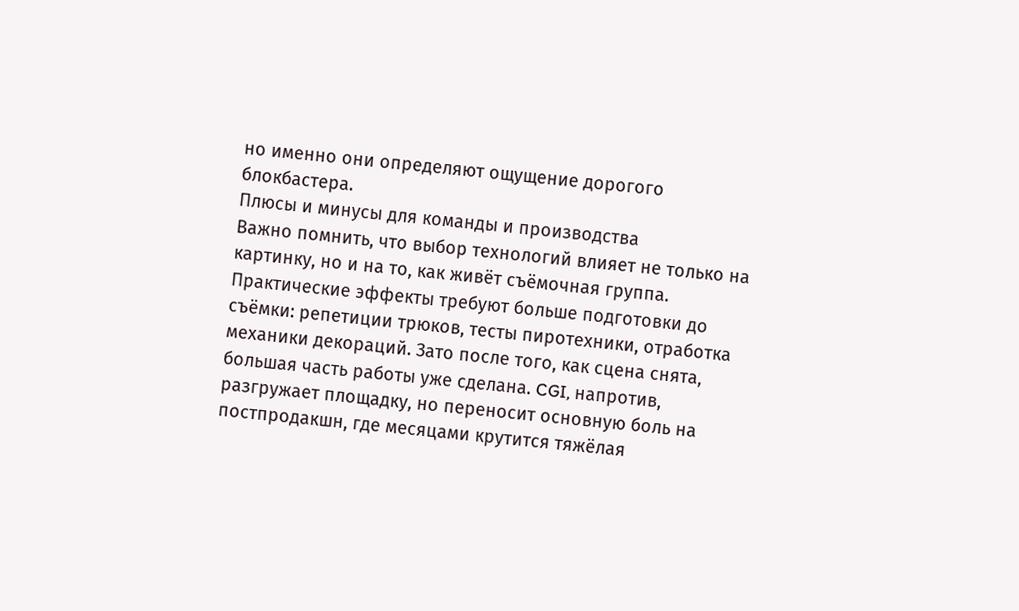но именно они определяют ощущение дорогого блокбастера.
Плюсы и минусы для команды и производства
Важно помнить, что выбор технологий влияет не только на картинку, но и на то, как живёт съёмочная группа. Практические эффекты требуют больше подготовки до съёмки: репетиции трюков, тесты пиротехники, отработка механики декораций. Зато после того, как сцена снята, большая часть работы уже сделана. CGI, напротив, разгружает площадку, но переносит основную боль на постпродакшн, где месяцами крутится тяжёлая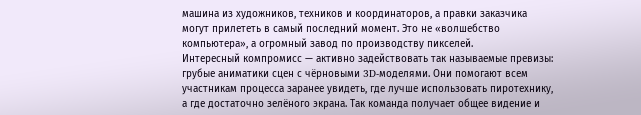машина из художников, техников и координаторов, а правки заказчика могут прилететь в самый последний момент. Это не «волшебство компьютера», а огромный завод по производству пикселей.
Интересный компромисс — активно задействовать так называемые превизы: грубые аниматики сцен с чёрновыми 3D-моделями. Они помогают всем участникам процесса заранее увидеть, где лучше использовать пиротехнику, а где достаточно зелёного экрана. Так команда получает общее видение и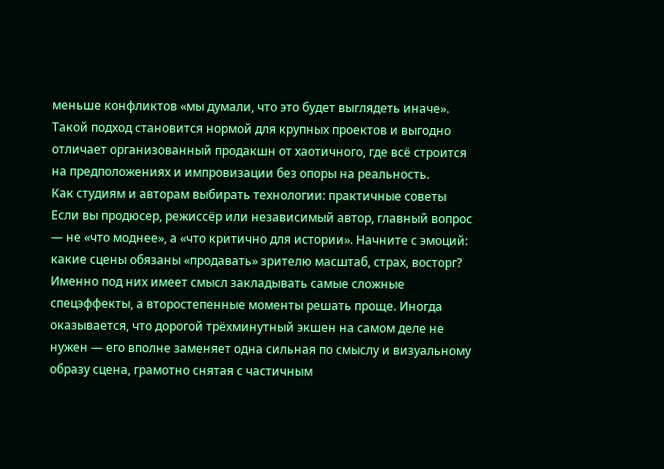меньше конфликтов «мы думали, что это будет выглядеть иначе». Такой подход становится нормой для крупных проектов и выгодно отличает организованный продакшн от хаотичного, где всё строится на предположениях и импровизации без опоры на реальность.
Как студиям и авторам выбирать технологии: практичные советы
Если вы продюсер, режиссёр или независимый автор, главный вопрос — не «что моднее», а «что критично для истории». Начните с эмоций: какие сцены обязаны «продавать» зрителю масштаб, страх, восторг? Именно под них имеет смысл закладывать самые сложные спецэффекты, а второстепенные моменты решать проще. Иногда оказывается, что дорогой трёхминутный экшен на самом деле не нужен — его вполне заменяет одна сильная по смыслу и визуальному образу сцена, грамотно снятая с частичным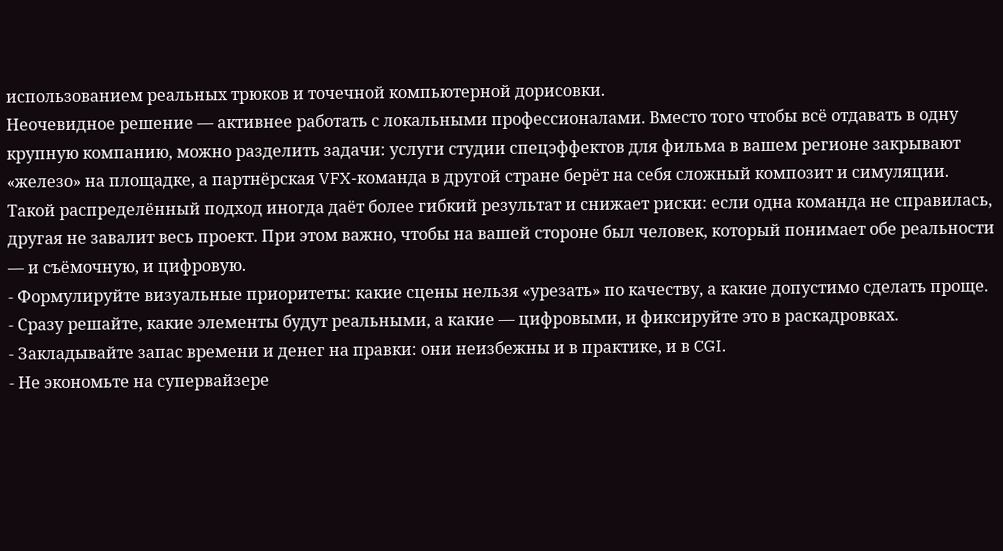использованием реальных трюков и точечной компьютерной дорисовки.
Неочевидное решение — активнее работать с локальными профессионалами. Вместо того чтобы всё отдавать в одну крупную компанию, можно разделить задачи: услуги студии спецэффектов для фильма в вашем регионе закрывают «железо» на площадке, а партнёрская VFX-команда в другой стране берёт на себя сложный композит и симуляции. Такой распределённый подход иногда даёт более гибкий результат и снижает риски: если одна команда не справилась, другая не завалит весь проект. При этом важно, чтобы на вашей стороне был человек, который понимает обе реальности — и съёмочную, и цифровую.
- Формулируйте визуальные приоритеты: какие сцены нельзя «урезать» по качеству, а какие допустимо сделать проще.
- Сразу решайте, какие элементы будут реальными, а какие — цифровыми, и фиксируйте это в раскадровках.
- Закладывайте запас времени и денег на правки: они неизбежны и в практике, и в CGI.
- Не экономьте на супервайзере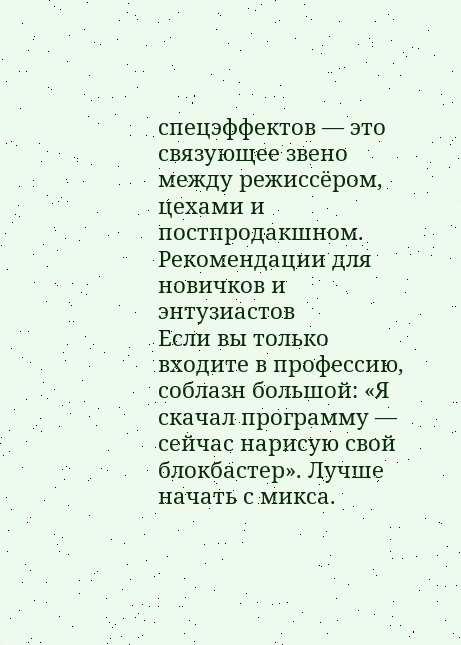спецэффектов — это связующее звено между режиссёром, цехами и постпродакшном.
Рекомендации для новичков и энтузиастов
Если вы только входите в профессию, соблазн большой: «Я скачал программу — сейчас нарисую свой блокбастер». Лучше начать с микса.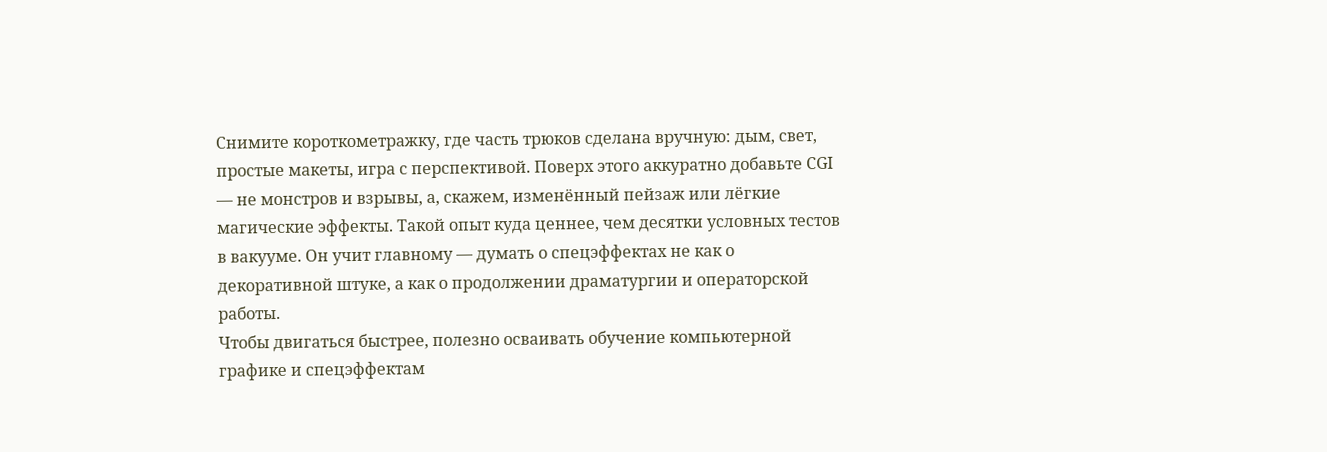Снимите короткометражку, где часть трюков сделана вручную: дым, свет, простые макеты, игра с перспективой. Поверх этого аккуратно добавьте CGI — не монстров и взрывы, а, скажем, изменённый пейзаж или лёгкие магические эффекты. Такой опыт куда ценнее, чем десятки условных тестов в вакууме. Он учит главному — думать о спецэффектах не как о декоративной штуке, а как о продолжении драматургии и операторской работы.
Чтобы двигаться быстрее, полезно осваивать обучение компьютерной графике и спецэффектам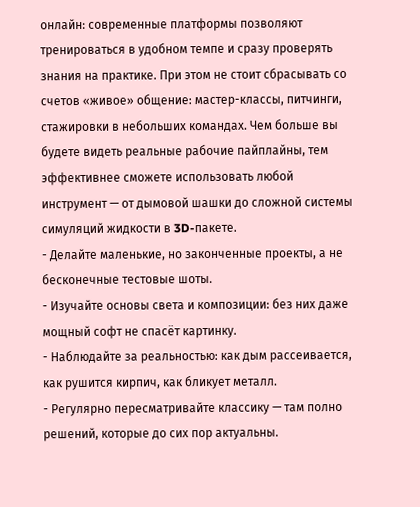онлайн: современные платформы позволяют тренироваться в удобном темпе и сразу проверять знания на практике. При этом не стоит сбрасывать со счетов «живое» общение: мастер-классы, питчинги, стажировки в небольших командах. Чем больше вы будете видеть реальные рабочие пайплайны, тем эффективнее сможете использовать любой инструмент — от дымовой шашки до сложной системы симуляций жидкости в 3D-пакете.
- Делайте маленькие, но законченные проекты, а не бесконечные тестовые шоты.
- Изучайте основы света и композиции: без них даже мощный софт не спасёт картинку.
- Наблюдайте за реальностью: как дым рассеивается, как рушится кирпич, как бликует металл.
- Регулярно пересматривайте классику — там полно решений, которые до сих пор актуальны.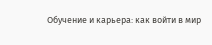Обучение и карьера: как войти в мир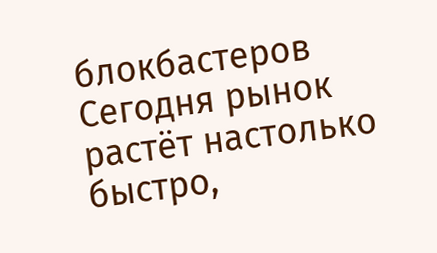блокбастеров
Сегодня рынок растёт настолько быстро,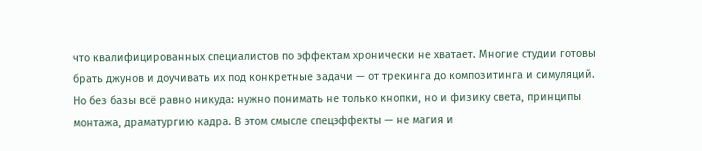что квалифицированных специалистов по эффектам хронически не хватает. Многие студии готовы брать джунов и доучивать их под конкретные задачи — от трекинга до композитинга и симуляций. Но без базы всё равно никуда: нужно понимать не только кнопки, но и физику света, принципы монтажа, драматургию кадра. В этом смысле спецэффекты — не магия и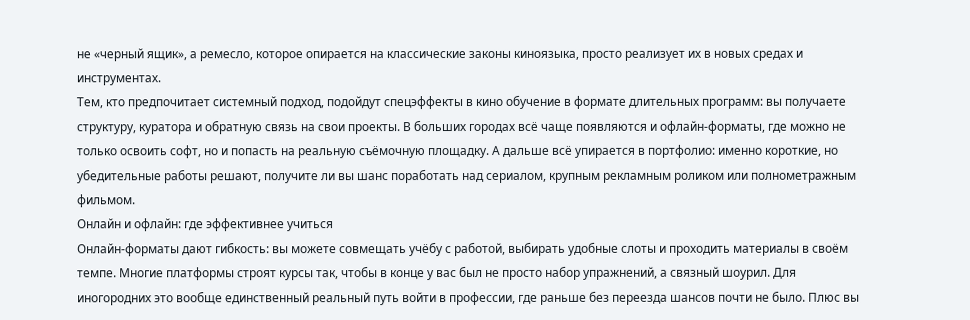не «черный ящик», а ремесло, которое опирается на классические законы киноязыка, просто реализует их в новых средах и инструментах.
Тем, кто предпочитает системный подход, подойдут спецэффекты в кино обучение в формате длительных программ: вы получаете структуру, куратора и обратную связь на свои проекты. В больших городах всё чаще появляются и офлайн-форматы, где можно не только освоить софт, но и попасть на реальную съёмочную площадку. А дальше всё упирается в портфолио: именно короткие, но убедительные работы решают, получите ли вы шанс поработать над сериалом, крупным рекламным роликом или полнометражным фильмом.
Онлайн и офлайн: где эффективнее учиться
Онлайн-форматы дают гибкость: вы можете совмещать учёбу с работой, выбирать удобные слоты и проходить материалы в своём темпе. Многие платформы строят курсы так, чтобы в конце у вас был не просто набор упражнений, а связный шоурил. Для иногородних это вообще единственный реальный путь войти в профессии, где раньше без переезда шансов почти не было. Плюс вы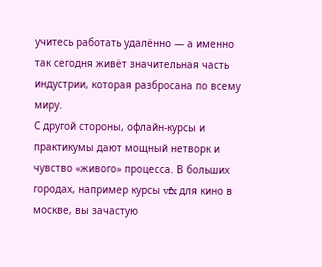учитесь работать удалённо — а именно так сегодня живёт значительная часть индустрии, которая разбросана по всему миру.
С другой стороны, офлайн-курсы и практикумы дают мощный нетворк и чувство «живого» процесса. В больших городах, например курсы vfx для кино в москве, вы зачастую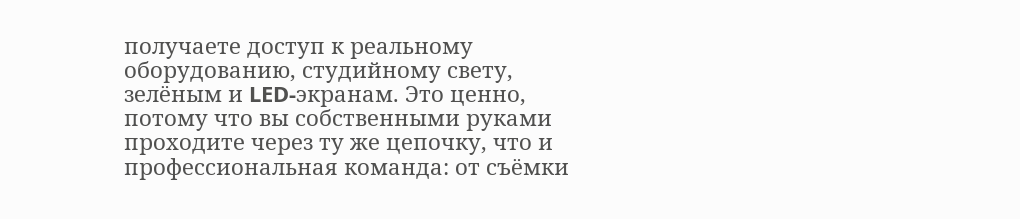получаете доступ к реальному оборудованию, студийному свету, зелёным и LED-экранам. Это ценно, потому что вы собственными руками проходите через ту же цепочку, что и профессиональная команда: от съёмки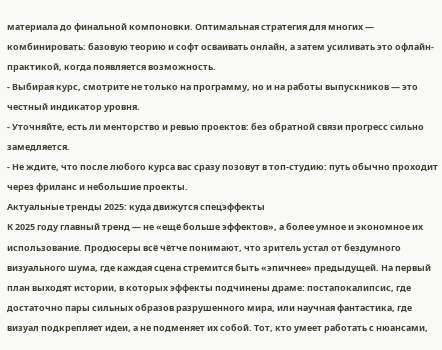материала до финальной компоновки. Оптимальная стратегия для многих — комбинировать: базовую теорию и софт осваивать онлайн, а затем усиливать это офлайн-практикой, когда появляется возможность.
- Выбирая курс, смотрите не только на программу, но и на работы выпускников — это честный индикатор уровня.
- Уточняйте, есть ли менторство и ревью проектов: без обратной связи прогресс сильно замедляется.
- Не ждите, что после любого курса вас сразу позовут в топ-студию: путь обычно проходит через фриланс и небольшие проекты.
Актуальные тренды 2025: куда движутся спецэффекты
К 2025 году главный тренд — не «ещё больше эффектов», а более умное и экономное их использование. Продюсеры всё чётче понимают, что зритель устал от бездумного визуального шума, где каждая сцена стремится быть «эпичнее» предыдущей. На первый план выходят истории, в которых эффекты подчинены драме: постапокалипсис, где достаточно пары сильных образов разрушенного мира, или научная фантастика, где визуал подкрепляет идеи, а не подменяет их собой. Тот, кто умеет работать с нюансами,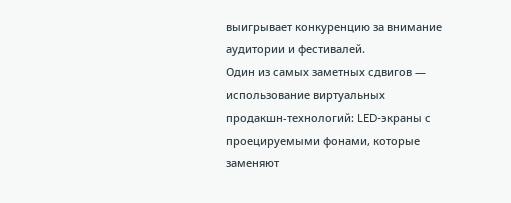выигрывает конкуренцию за внимание аудитории и фестивалей.
Один из самых заметных сдвигов — использование виртуальных продакшн-технологий: LED-экраны с проецируемыми фонами, которые заменяют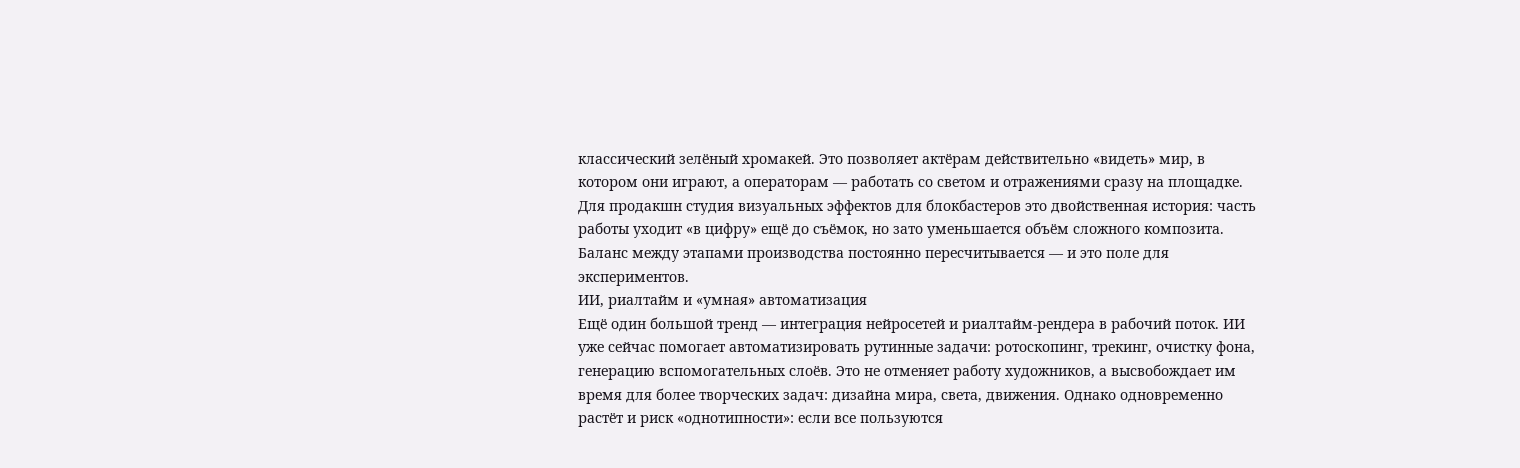классический зелёный хромакей. Это позволяет актёрам действительно «видеть» мир, в котором они играют, а операторам — работать со светом и отражениями сразу на площадке. Для продакшн студия визуальных эффектов для блокбастеров это двойственная история: часть работы уходит «в цифру» ещё до съёмок, но зато уменьшается объём сложного композита. Баланс между этапами производства постоянно пересчитывается — и это поле для экспериментов.
ИИ, риалтайм и «умная» автоматизация
Ещё один большой тренд — интеграция нейросетей и риалтайм-рендера в рабочий поток. ИИ уже сейчас помогает автоматизировать рутинные задачи: ротоскопинг, трекинг, очистку фона, генерацию вспомогательных слоёв. Это не отменяет работу художников, а высвобождает им время для более творческих задач: дизайна мира, света, движения. Однако одновременно растёт и риск «однотипности»: если все пользуются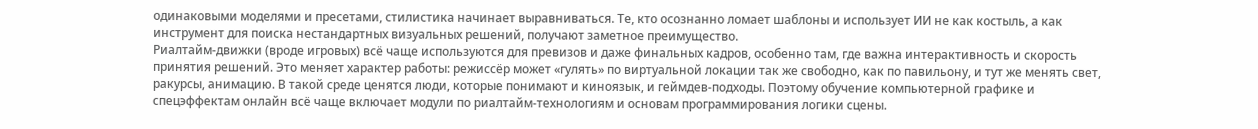одинаковыми моделями и пресетами, стилистика начинает выравниваться. Те, кто осознанно ломает шаблоны и использует ИИ не как костыль, а как инструмент для поиска нестандартных визуальных решений, получают заметное преимущество.
Риалтайм-движки (вроде игровых) всё чаще используются для превизов и даже финальных кадров, особенно там, где важна интерактивность и скорость принятия решений. Это меняет характер работы: режиссёр может «гулять» по виртуальной локации так же свободно, как по павильону, и тут же менять свет, ракурсы, анимацию. В такой среде ценятся люди, которые понимают и киноязык, и геймдев-подходы. Поэтому обучение компьютерной графике и спецэффектам онлайн всё чаще включает модули по риалтайм-технологиям и основам программирования логики сцены.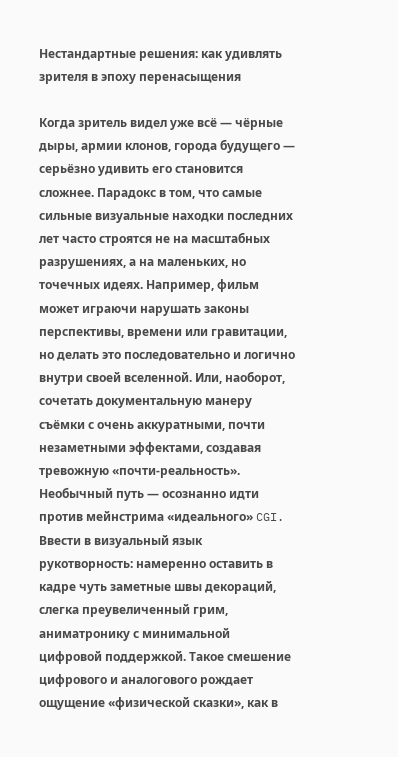Нестандартные решения: как удивлять зрителя в эпоху перенасыщения

Когда зритель видел уже всё — чёрные дыры, армии клонов, города будущего — серьёзно удивить его становится сложнее. Парадокс в том, что самые сильные визуальные находки последних лет часто строятся не на масштабных разрушениях, а на маленьких, но точечных идеях. Например, фильм может играючи нарушать законы перспективы, времени или гравитации, но делать это последовательно и логично внутри своей вселенной. Или, наоборот, сочетать документальную манеру съёмки с очень аккуратными, почти незаметными эффектами, создавая тревожную «почти-реальность».
Необычный путь — осознанно идти против мейнстрима «идеального» CGI. Ввести в визуальный язык рукотворность: намеренно оставить в кадре чуть заметные швы декораций, слегка преувеличенный грим, аниматронику с минимальной цифровой поддержкой. Такое смешение цифрового и аналогового рождает ощущение «физической сказки», как в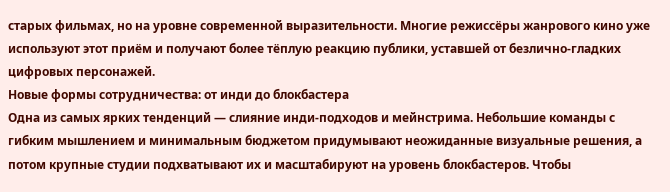старых фильмах, но на уровне современной выразительности. Многие режиссёры жанрового кино уже используют этот приём и получают более тёплую реакцию публики, уставшей от безлично-гладких цифровых персонажей.
Новые формы сотрудничества: от инди до блокбастера
Одна из самых ярких тенденций — слияние инди-подходов и мейнстрима. Небольшие команды с гибким мышлением и минимальным бюджетом придумывают неожиданные визуальные решения, а потом крупные студии подхватывают их и масштабируют на уровень блокбастеров. Чтобы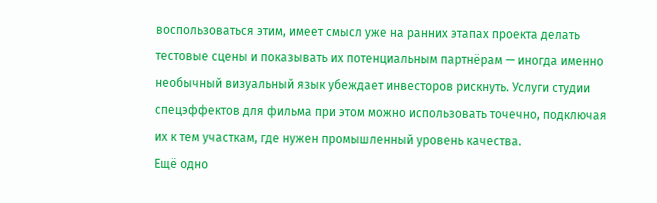воспользоваться этим, имеет смысл уже на ранних этапах проекта делать тестовые сцены и показывать их потенциальным партнёрам — иногда именно необычный визуальный язык убеждает инвесторов рискнуть. Услуги студии спецэффектов для фильма при этом можно использовать точечно, подключая их к тем участкам, где нужен промышленный уровень качества.
Ещё одно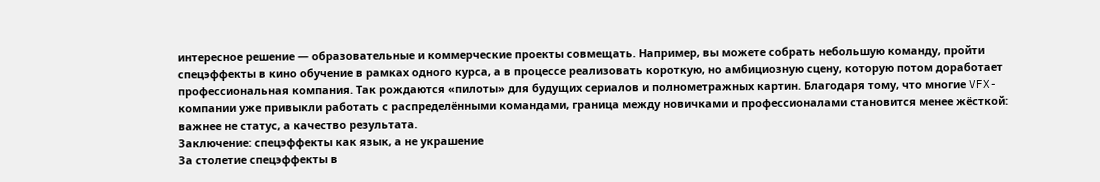интересное решение — образовательные и коммерческие проекты совмещать. Например, вы можете собрать небольшую команду, пройти спецэффекты в кино обучение в рамках одного курса, а в процессе реализовать короткую, но амбициозную сцену, которую потом доработает профессиональная компания. Так рождаются «пилоты» для будущих сериалов и полнометражных картин. Благодаря тому, что многие VFX-компании уже привыкли работать с распределёнными командами, граница между новичками и профессионалами становится менее жёсткой: важнее не статус, а качество результата.
Заключение: спецэффекты как язык, а не украшение
За столетие спецэффекты в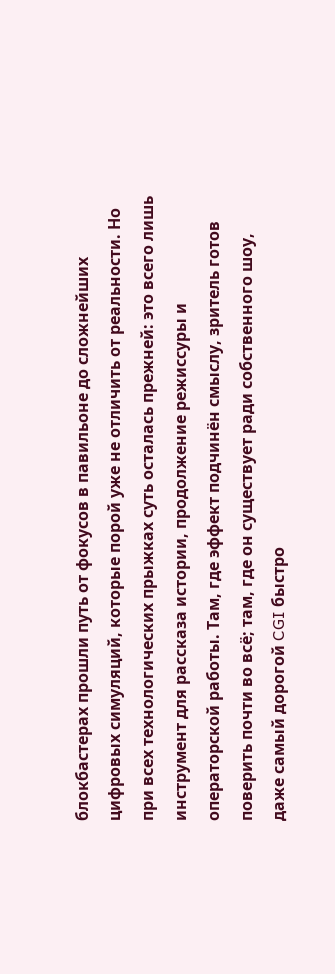блокбастерах прошли путь от фокусов в павильоне до сложнейших цифровых симуляций, которые порой уже не отличить от реальности. Но при всех технологических прыжках суть осталась прежней: это всего лишь инструмент для рассказа истории, продолжение режиссуры и операторской работы. Там, где эффект подчинён смыслу, зритель готов поверить почти во всё; там, где он существует ради собственного шоу, даже самый дорогой CGI быстро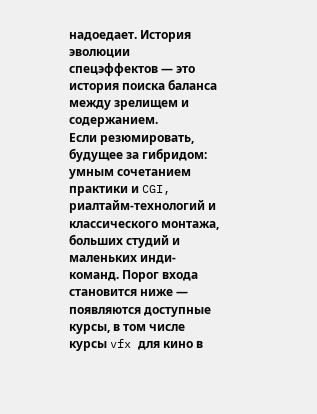надоедает. История эволюции спецэффектов — это история поиска баланса между зрелищем и содержанием.
Если резюмировать, будущее за гибридом: умным сочетанием практики и CGI, риалтайм-технологий и классического монтажа, больших студий и маленьких инди-команд. Порог входа становится ниже — появляются доступные курсы, в том числе курсы vfx для кино в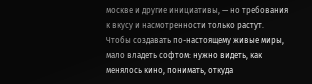москве и другие инициативы, — но требования к вкусу и насмотренности только растут. Чтобы создавать по-настоящему живые миры, мало владеть софтом: нужно видеть, как менялось кино, понимать, откуда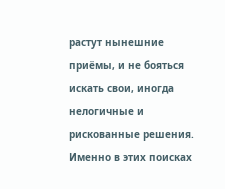растут нынешние приёмы, и не бояться искать свои, иногда нелогичные и рискованные решения. Именно в этих поисках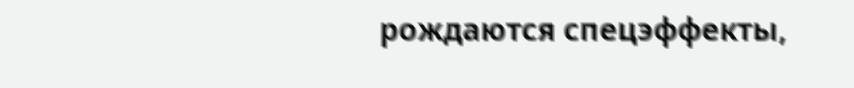рождаются спецэффекты,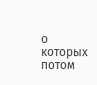о которых потом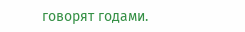говорят годами.